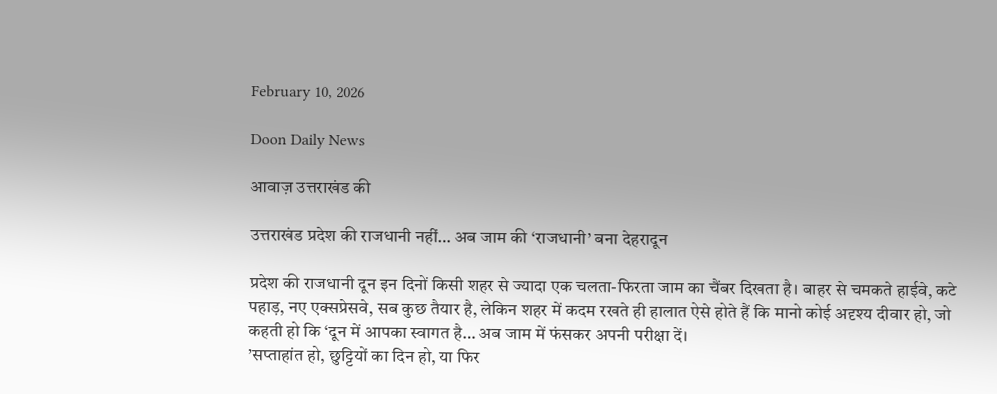February 10, 2026

Doon Daily News

आवाज़ उत्तराखंड की

उत्तराखंड प्रदेश की राजधानी नहीं… अब जाम की ‘राजधानी’ बना देहरादून

प्रदेश की राजधानी दून इन दिनों किसी शहर से ज्यादा एक चलता-फिरता जाम का चैंबर दिखता है। बाहर से चमकते हाईवे, कटे पहाड़, नए एक्सप्रेसवे, सब कुछ तैयार है, लेकिन शहर में कदम रखते ही हालात ऐसे होते हैं कि मानो कोई अदृश्य दीवार हो, जो कहती हो कि ‘दून में आपका स्वागत है… अब जाम में फंसकर अपनी परीक्षा दें।
’सप्ताहांत हो, छुट्टियों का दिन हो, या फिर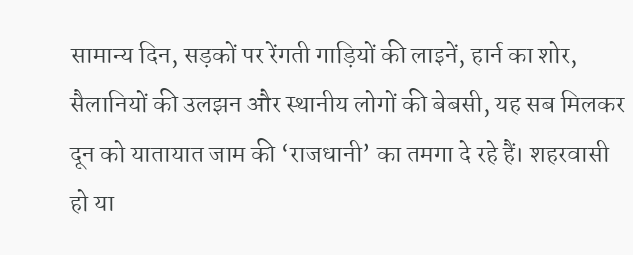सामान्य दिन, सड़कों पर रेंगती गाड़ियों की लाइनें, हार्न का शोर, सैलानियों की उलझन और स्थानीय लोगों की बेबसी, यह सब मिलकर दून को यातायात जाम की ‘राजधानी’ का तमगा दे रहे हैं। शहरवासी हो या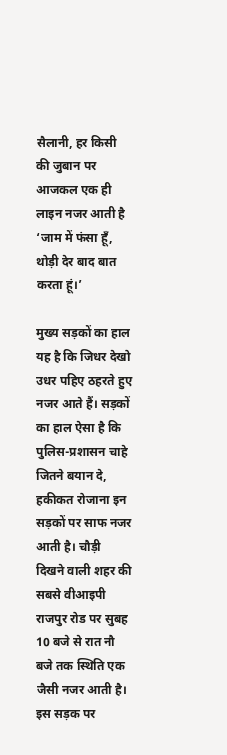सैलानी, हर किसी की जुबान पर आजकल एक ही लाइन नजर आती है ‘जाम में फंसा हूँ, थोड़ी देर बाद बात करता हूं।’

मुख्य सड़कों का हाल यह है कि जिधर देखो उधर पहिए ठहरते हुए नजर आते हैं। सड़कों का हाल ऐसा है कि पुलिस-प्रशासन चाहे जितने बयान दे, हकीकत रोजाना इन सड़कों पर साफ नजर आती है। चौड़ी दिखने वाली शहर की सबसे वीआइपी राजपुर रोड पर सुबह 10 बजे से रात नौ बजे तक स्थिति एक जैसी नजर आती है।
इस सड़क पर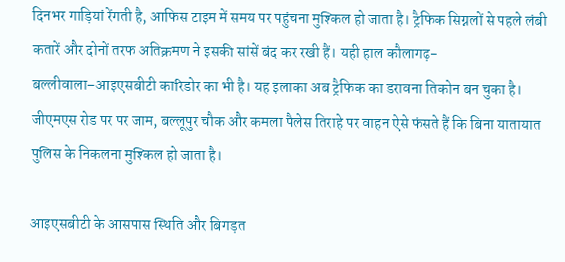दिनभर गाड़ियां रेंगती है, आफिस टाइम में समय पर पहुंचना मुश्किल हो जाता है। ट्रैफिक सिग्नलों से पहले लंबी कतारें और दोनों तरफ अतिक्रमण ने इसकी सांसें बंद कर रखी हैं। यही हाल कौलागढ़-बल्लीवाला–आइएसबीटी कारिडोर का भी है। यह इलाका अब ट्रैफिक का डरावना तिकोन बन चुका है। जीएमएस रोड पर पर जाम, बल्लूपुर चौक और कमला पैलेस तिराहे पर वाहन ऐसे फंसते हैं कि बिना यातायात पुलिस के निकलना मुश्किल हो जाता है।

आइएसबीटी के आसपास स्थिति और बिगड़त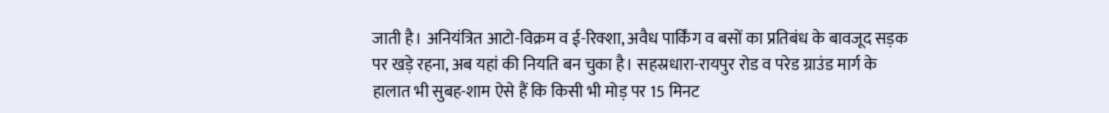जाती है। अनियंत्रित आटो-विक्रम व ई-रिक्शा, अवैध पार्किंग व बसों का प्रतिबंध के बावजूद सड़क पर खड़े रहना, अब यहां की नियति बन चुका है। सहस्रधारा-रायपुर रोड व परेड ग्राउंड मार्ग के हालात भी सुबह-शाम ऐसे हैं कि किसी भी मोड़ पर 15 मिनट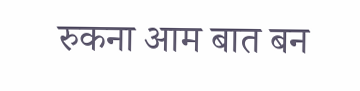रुकना आम बात बन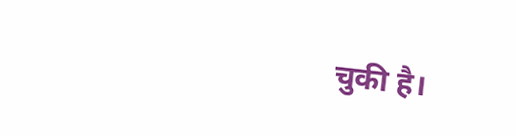चुकी है।